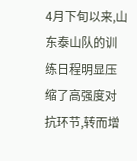4月下旬以来,山东泰山队的训练日程明显压缩了高强度对抗环节,转而增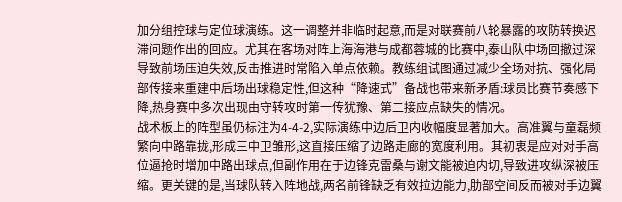加分组控球与定位球演练。这一调整并非临时起意,而是对联赛前八轮暴露的攻防转换迟滞问题作出的回应。尤其在客场对阵上海海港与成都蓉城的比赛中,泰山队中场回撤过深导致前场压迫失效,反击推进时常陷入单点依赖。教练组试图通过减少全场对抗、强化局部传接来重建中后场出球稳定性,但这种“降速式”备战也带来新矛盾:球员比赛节奏感下降,热身赛中多次出现由守转攻时第一传犹豫、第二接应点缺失的情况。
战术板上的阵型虽仍标注为4-4-2,实际演练中边后卫内收幅度显著加大。高准翼与童磊频繁向中路靠拢,形成三中卫雏形,这直接压缩了边路走廊的宽度利用。其初衷是应对对手高位逼抢时增加中路出球点,但副作用在于边锋克雷桑与谢文能被迫内切,导致进攻纵深被压缩。更关键的是,当球队转入阵地战,两名前锋缺乏有效拉边能力,肋部空间反而被对手边翼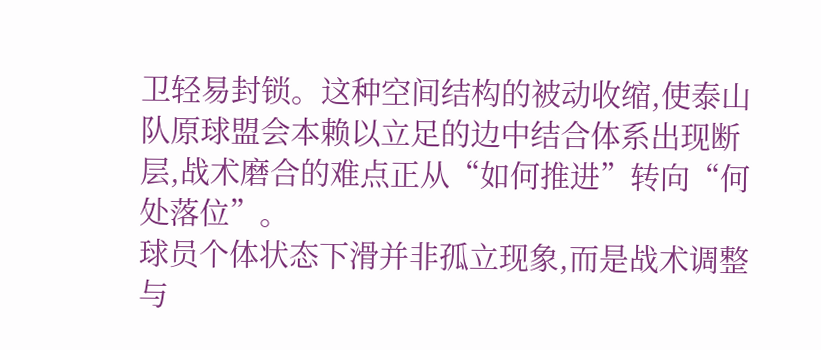卫轻易封锁。这种空间结构的被动收缩,使泰山队原球盟会本赖以立足的边中结合体系出现断层,战术磨合的难点正从“如何推进”转向“何处落位”。
球员个体状态下滑并非孤立现象,而是战术调整与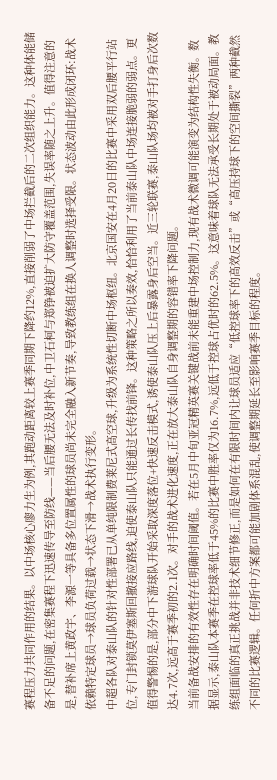赛程压力共同作用的结果。以中场核心廖力生为例,其跑动距离较上赛季同期下降约12%,直接削弱了中场拦截后的二次组织能力。这种体能储备不足的问题,在密集赛程下迅速传导至防线——当后腰无法及时补位,中卫石柯与郑铮被迫扩大防守覆盖范围,失误率随之上升。值得注意的是,替补席上黄政宇、李源一等具备多位置属性的球员尚未完全融入新节奏,导致教练组在换人调整时选择受限。状态波动由此形成闭环:战术依赖特定球员→球员负荷过载→状态下滑→战术执行变形。
中超各队对泰山队的针对性部署已从单纯限制费莱尼式高空球,升级为系统性切断中场枢纽。北京国安在4月20日的比赛中采用双后腰平行站位,专门封锁莫伊塞斯回撤接应路线,迫使泰山队只能通过长传找前锋。这种策略之所以奏效,恰恰利用了当前泰山队中场连接脆弱的弱点。更值得警惕的是,部分中下游球队开始采取深度落位+快速反击模式,诱使泰山队压上后暴露身后空当。近三轮联赛,泰山队场均被对手打身后次数达4.7次,远高于赛季初的2.1次。对手的战术进化速度,正在放大泰山队自身调整期的容错率下降问题。
当前备战安排的有效性存在明确时间阈值。若在5月中旬亚冠精英赛关键战前未能重建中场控制力,现有战术微调可能演变为结构性失衡。数据显示,泰山队本赛季在控球率低于45%的比赛中胜率仅为16.7%,远低于控球占优时的62.5%。这意味着球队无法承受长期处于被动局面。教练组面临的真正挑战并非技术细节修正,而是如何在有限时间内让球员适应“低控球率下的高效反击”或“高压持球下的空间撕裂”两种截然不同的比赛逻辑。任何折中方案都可能加剧体系混乱,使调整期延长至影响赛季目标的程度。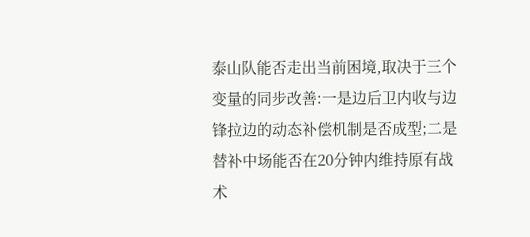泰山队能否走出当前困境,取决于三个变量的同步改善:一是边后卫内收与边锋拉边的动态补偿机制是否成型;二是替补中场能否在20分钟内维持原有战术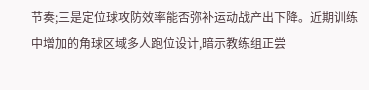节奏;三是定位球攻防效率能否弥补运动战产出下降。近期训练中增加的角球区域多人跑位设计,暗示教练组正尝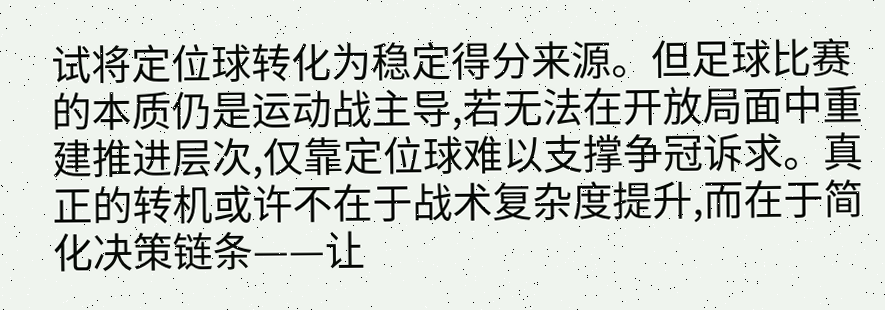试将定位球转化为稳定得分来源。但足球比赛的本质仍是运动战主导,若无法在开放局面中重建推进层次,仅靠定位球难以支撑争冠诉求。真正的转机或许不在于战术复杂度提升,而在于简化决策链条——让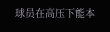球员在高压下能本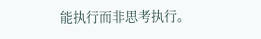能执行而非思考执行。